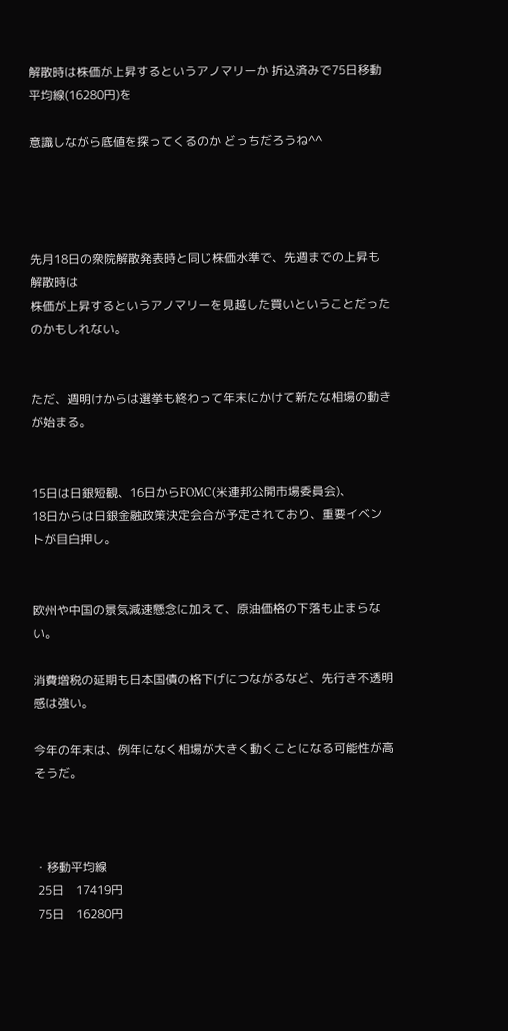解散時は株価が上昇するというアノマリーか 折込済みで75日移動平均線(16280円)を

意識しながら底値を探ってくるのか どっちだろうね^^




先月18日の衆院解散発表時と同じ株価水準で、先週までの上昇も解散時は
株価が上昇するというアノマリーを見越した買いということだったのかもしれない。


ただ、週明けからは選挙も終わって年末にかけて新たな相場の動きが始まる。


15日は日銀短観、16日からFOMC(米連邦公開市場委員会)、
18日からは日銀金融政策決定会合が予定されており、重要イベントが目白押し。


欧州や中国の景気減速懸念に加えて、原油価格の下落も止まらない。

消費増税の延期も日本国債の格下げにつながるなど、先行き不透明感は強い。

今年の年末は、例年になく相場が大きく動くことになる可能性が高そうだ。



・移動平均線
 25日    17419円
 75日    16280円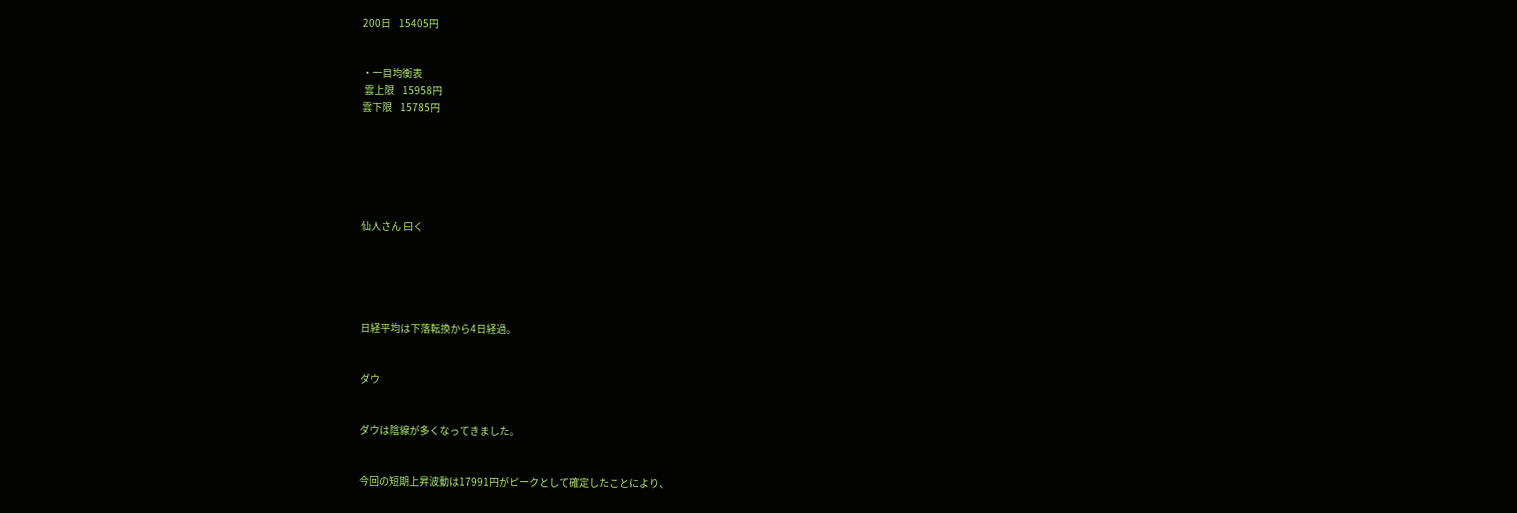200日    15405円


・一目均衡表
 雲上限    15958円
雲下限    15785円






仙人さん 曰く





日経平均は下落転換から4日経過。


ダウ


ダウは陰線が多くなってきました。


今回の短期上昇波動は17991円がピークとして確定したことにより、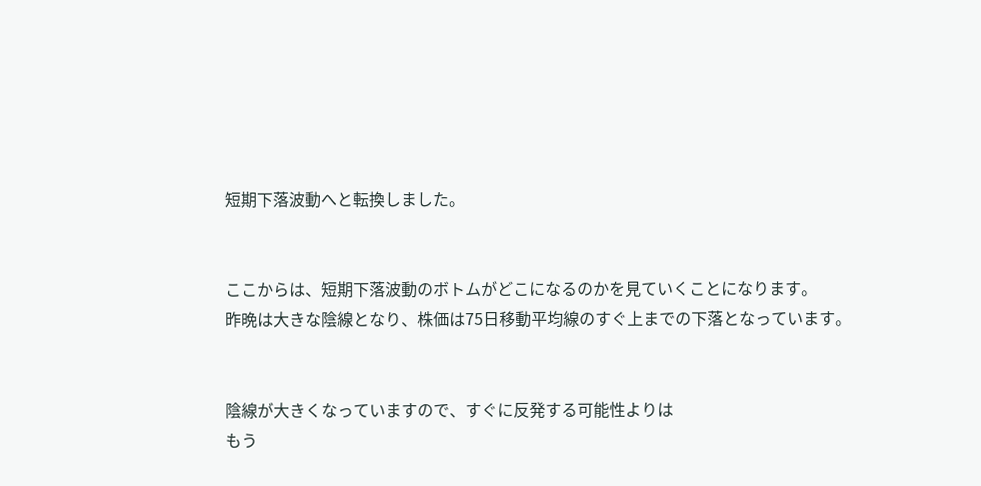短期下落波動へと転換しました。


ここからは、短期下落波動のボトムがどこになるのかを見ていくことになります。
昨晩は大きな陰線となり、株価は75日移動平均線のすぐ上までの下落となっています。


陰線が大きくなっていますので、すぐに反発する可能性よりは
もう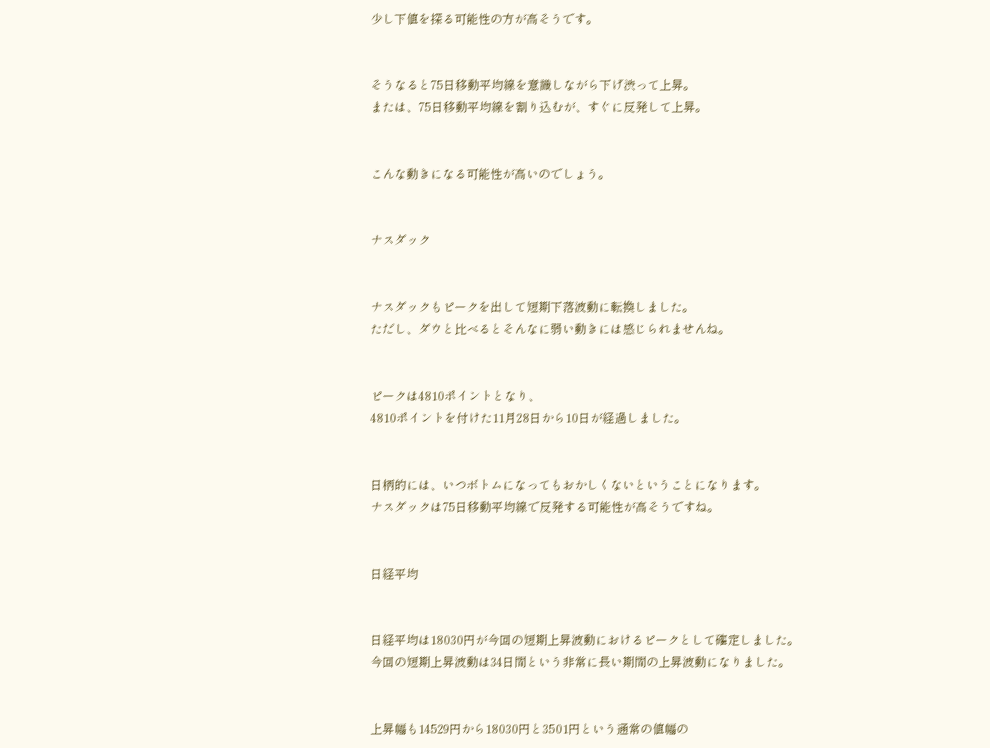少し下値を探る可能性の方が高そうです。


そうなると75日移動平均線を意識しながら下げ渋って上昇。
または、75日移動平均線を割り込むが、すぐに反発して上昇。


こんな動きになる可能性が高いのでしょう。


ナスダック


ナスダックもピークを出して短期下落波動に転換しました。
ただし、ダウと比べるとそんなに弱い動きには感じられませんね。


ピークは4810ポイントとなり、
4810ポイントを付けた11月28日から10日が経過しました。


日柄的には、いつボトムになってもおかしくないということになります。
ナスダックは75日移動平均線で反発する可能性が高そうですね。


日経平均


日経平均は18030円が今回の短期上昇波動におけるピークとして確定しました。
今回の短期上昇波動は34日間という非常に長い期間の上昇波動になりました。


上昇幅も14529円から18030円と3501円という通常の値幅の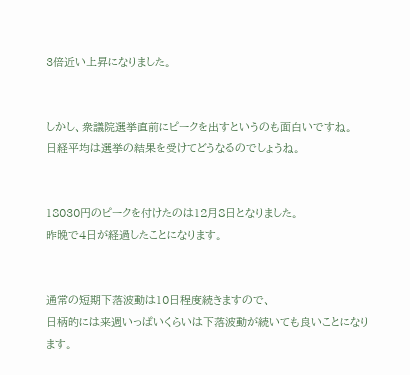3倍近い上昇になりました。


しかし、衆議院選挙直前にピークを出すというのも面白いですね。
日経平均は選挙の結果を受けてどうなるのでしょうね。


18030円のピークを付けたのは12月8日となりました。
昨晩で4日が経過したことになります。


通常の短期下落波動は10日程度続きますので、
日柄的には来週いっぱいくらいは下落波動が続いても良いことになります。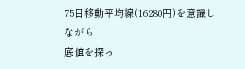75日移動平均線(16280円)を意識しながら
底値を探っ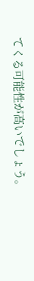てくる可能性が高いでしょう。